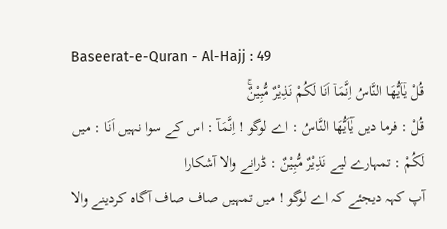Baseerat-e-Quran - Al-Hajj : 49
قُلْ یٰۤاَیُّهَا النَّاسُ اِنَّمَاۤ اَنَا لَكُمْ نَذِیْرٌ مُّبِیْنٌۚ
قُلْ : فرما دیں يٰٓاَيُّهَا النَّاسُ : اے لوگو ! اِنَّمَآ : اس کے سوا نہیں اَنَا : میں لَكُمْ : تمہارے لیے نَذِيْرٌ مُّبِيْنٌ : ڈرانے والا آشکارا
آپ کہہ دیجئے کہ اے لوگو ! میں تمہیں صاف صاف آگاہ کردینے والا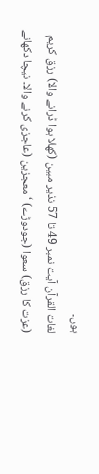ہوں۔
لغات القرآن آیت نمبر 49 تا 57 نذیر مبین (کھلا ہوا ڈرانے والا) رزق کریم (عزت کا رزق) سعوا (جودوڑے) ‘ معجزین (عاجزی کرنے والا۔ نیچا دکھانے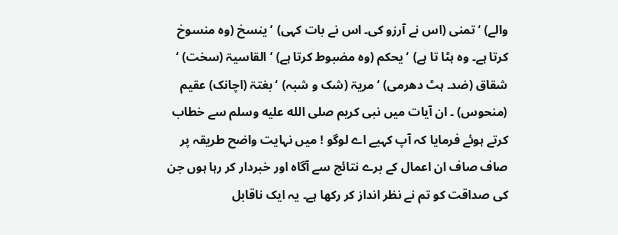والے) ‘ تمنی (اس نے آرزو کی۔ اس نے بات کہی) ‘ ینسخ (وہ منسوخ کرتا ہے۔ وہ ہٹا تا ہے) ‘ یحکم (وہ مضبوط کرتا ہے) ‘ القاسیۃ (سخت) ‘ شقاق (ضد۔ ہٹ دھرمی) ‘ مریۃ (شک و شبہ) ‘ بغتۃ (اچانک) عقیم (منحوس) ۔ ان آیات میں نبی کریم صلى الله عليه وسلم سے خطاب کرتے ہوئے فرمایا کہ آپ کہیے اے لوگو ! میں نہایت واضح طریقہ پر صاف صاف ان اعمال کے برے نتائج سے آگاہ اور خبردار کر رہا ہوں جن کی صداقت کو تم نے نظر انداز کر رکھا ہے۔ یہ ایک ناقابل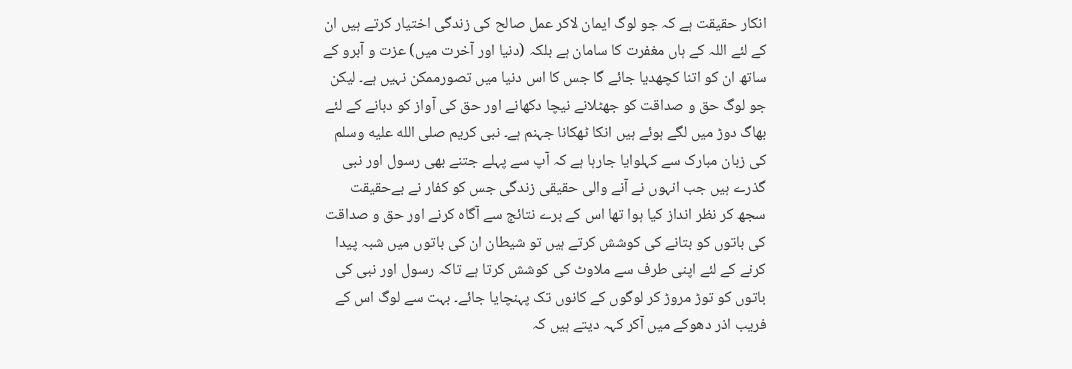انکار حقیقت ہے کہ جو لوگ ایمان لاکر عمل صالح کی زندگی اختیار کرتے ہیں ان کے لئے اللہ کے ہاں مغفرت کا سامان ہے بلکہ (دنیا اور آخرت میں) عزت و آبرو کے ساتھ ان کو اتنا کچھدیا جائے گا جس کا اس دنیا میں تصورممکن نہیں ہے۔ لیکن جو لوگ حق و صداقت کو جھٹلانے نیچا دکھانے اور حق کی آواز کو دبانے کے لئے بھاگ دوڑ میں لگے ہوئے ہیں انکا ٹھکانا جہنم ہے۔ نبی کریم صلى الله عليه وسلم کی زبان مبارک سے کہلوایا جارہا ہے کہ آپ سے پہلے جتنے بھی رسول اور نبی گذرے ہیں جب انہوں نے آنے والی حقیقی زندگی جس کو کفار نے بےحقیقت سجھ کر نظر انداز کیا ہوا تھا اس کے برے نتائج سے آگاہ کرنے اور حق و صداقت کی باتوں کو بتانے کی کوشش کرتے ہیں تو شیطان ان کی باتوں میں شبہ پیدا کرنے کے لئے اپنی طرف سے ملاوٹ کی کوشش کرتا ہے تاکہ رسول اور نبی کی باتوں کو توڑ مروڑ کر لوگوں کے کانوں تک پہنچایا جائے۔ بہت سے لوگ اس کے فریب اذر دھوکے میں آکر کہہ دیتے ہیں کہ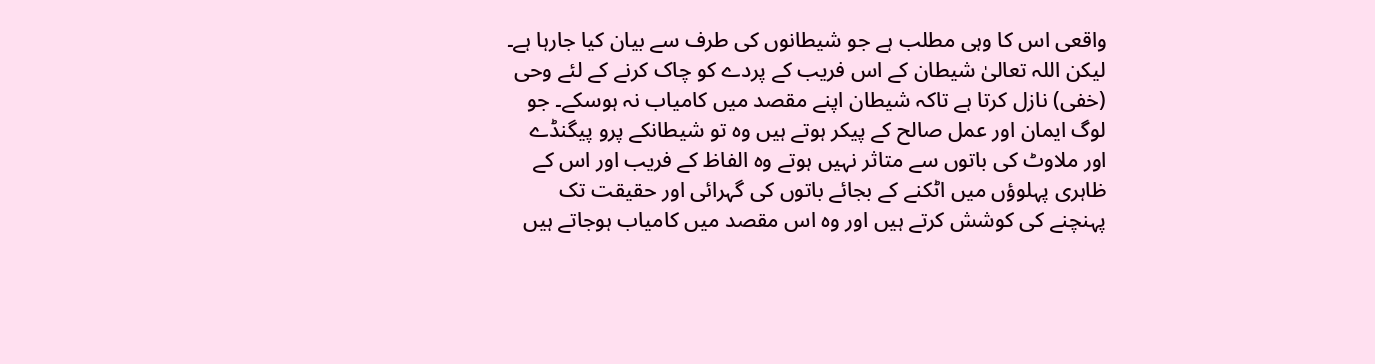واقعی اس کا وہی مطلب ہے جو شیطانوں کی طرف سے بیان کیا جارہا ہے۔ لیکن اللہ تعالیٰ شیطان کے اس فریب کے پردے کو چاک کرنے کے لئے وحی (خفی) نازل کرتا ہے تاکہ شیطان اپنے مقصد میں کامیاب نہ ہوسکے۔ جو لوگ ایمان اور عمل صالح کے پیکر ہوتے ہیں وہ تو شیطانکے پرو پیگنڈے اور ملاوٹ کی باتوں سے متاثر نہیں ہوتے وہ الفاظ کے فریب اور اس کے ظاہری پہلوؤں میں اٹکنے کے بجائے باتوں کی گہرائی اور حقیقت تک پہنچنے کی کوشش کرتے ہیں اور وہ اس مقصد میں کامیاب ہوجاتے ہیں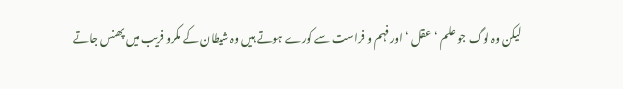لیکن وہ لوگ جو علم ‘ عقل ‘ اور فہم و فراست سے کورے ہوتے ہیں وہ شیطان کے مکرو فریب میں پھنس جاتے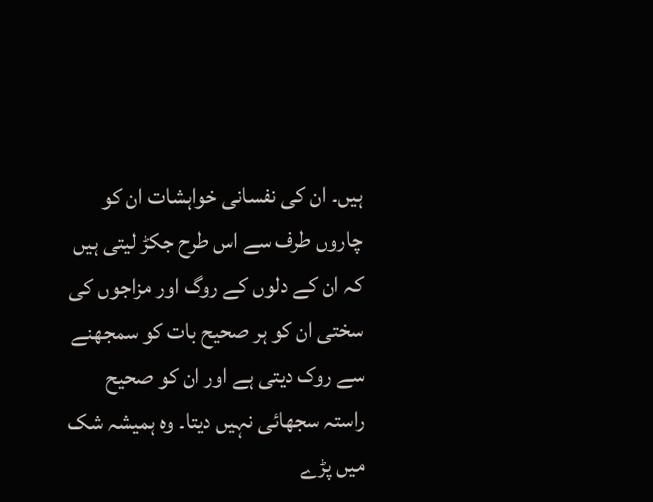ہیں۔ ان کی نفسانی خواہشات ان کو چاروں طرف سے اس طرح جکڑ لیتی ہیں کہ ان کے دلوں کے روگ اور مزاجوں کی سختی ان کو ہر صحیح بات کو سمجھنے سے روک دیتی ہے اور ان کو صحیح راستہ سجھائی نہیں دیتا۔ وہ ہمیشہ شک میں پڑے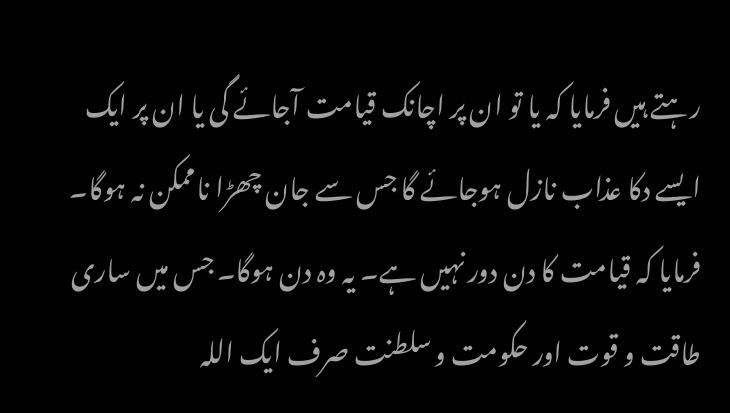رہتے ہیں فرمایا کہ یا تو ان پر اچانک قیامت آجائے گی یا ان پر ایک ایسے دکا عذاب نازل ہوجائے گا جس سے جان چھڑا ناممکن نہ ہوگا۔ فرمایا کہ قیامت کا دن دور نہیں ہے۔ یہ وہ دن ہوگا۔ جس میں ساری طاقت و قوت اور حکومت و سلطنت صرف ایک اللہ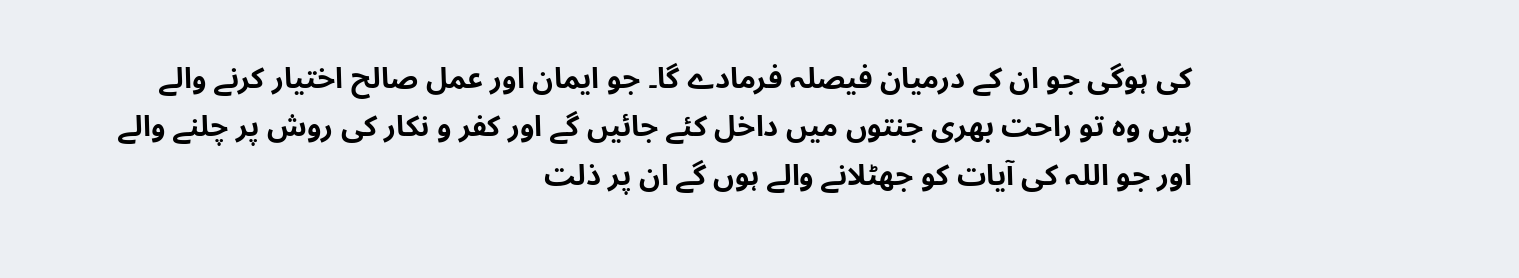کی ہوگی جو ان کے درمیان فیصلہ فرمادے گا۔ جو ایمان اور عمل صالح اختیار کرنے والے ہیں وہ تو راحت بھری جنتوں میں داخل کئے جائیں گے اور کفر و نکار کی روش پر چلنے والے اور جو اللہ کی آیات کو جھٹلانے والے ہوں گے ان پر ذلت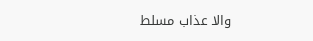والا عذاب مسلط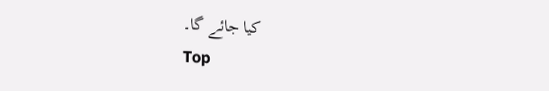کیا جائے گا۔
Top